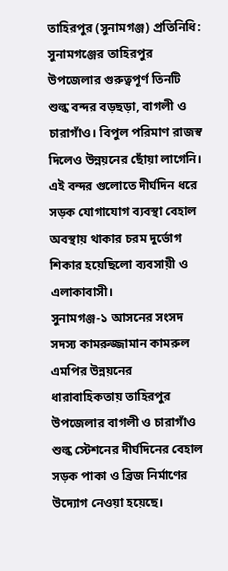তাহিরপুর (সুনামগঞ্জ) প্রতিনিধি: সুনামগঞ্জের তাহিরপুর উপজেলার গুরুত্বপূর্ণ তিনটি শুল্ক বন্দর বড়ছড়া, বাগলী ও চারাগাঁও। বিপুল পরিমাণ রাজস্ব দিলেও উন্নয়নের ছোঁয়া লাগেনি। এই বন্দর গুলোতে দীর্ঘদিন ধরে সড়ক যোগাযোগ ব্যবস্থা বেহাল অবস্থায় থাকার চরম দুর্ভোগ শিকার হয়েছিলো ব্যবসায়ী ও এলাকাবাসী।
সুনামগঞ্জ-১ আসনের সংসদ সদস্য কামরুজ্জামান কামরুল এমপির উন্নয়নের ধারাবাহিকতায় তাহিরপুর উপজেলার বাগলী ও চারাগাঁও শুল্ক স্টেশনের দীর্ঘদিনের বেহাল সড়ক পাকা ও ব্রিজ নির্মাণের উদ্যোগ নেওয়া হয়েছে।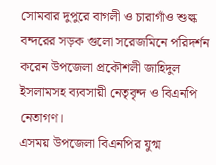সোমবার দুপুরে বাগলী ও চারাগাঁও শুল্ক বন্দরের সড়ক গুলো সরেজমিনে পরিদর্শন করেন উপজেলা প্রকৌশলী জাহিদুল ইসলামসহ ব্যবসায়ী নেতৃবৃন্দ ও বিএনপি নেতাগণ।
এসময় উপজেলা বিএনপির যুগ্ম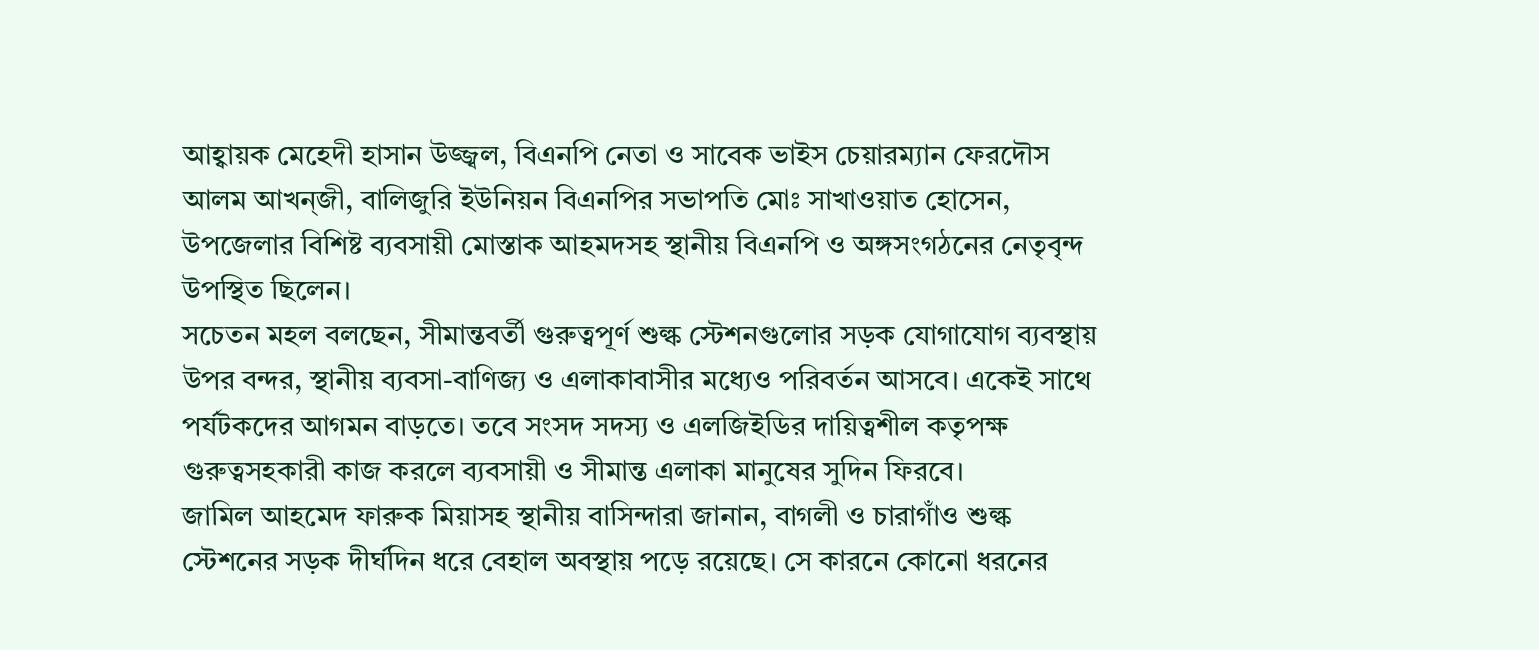আহ্বায়ক মেহেদী হাসান উজ্জ্বল, বিএনপি নেতা ও সাবেক ভাইস চেয়ারম্যান ফেরদৌস আলম আখন্জী, বালিজুরি ইউনিয়ন বিএনপির সভাপতি মোঃ সাখাওয়াত হোসেন, উপজেলার বিশিষ্ট ব্যবসায়ী মোস্তাক আহমদসহ স্থানীয় বিএনপি ও অঙ্গসংগঠনের নেতৃবৃন্দ উপস্থিত ছিলেন।
সচেতন মহল বলছেন, সীমান্তবর্তী গুরুত্বপূর্ণ শুল্ক স্টেশনগুলোর সড়ক যোগাযোগ ব্যবস্থায় উপর বন্দর, স্থানীয় ব্যবসা-বাণিজ্য ও এলাকাবাসীর মধ্যেও পরিবর্তন আসবে। একেই সাথে পর্যটকদের আগমন বাড়তে। তবে সংসদ সদস্য ও এলজিইডির দায়িত্বশীল কতৃপক্ষ গুরুত্বসহকারী কাজ করলে ব্যবসায়ী ও সীমান্ত এলাকা মানুষের সুদিন ফিরবে।
জামিল আহমেদ ফারুক মিয়াসহ স্থানীয় বাসিন্দারা জানান, বাগলী ও চারাগাঁও শুল্ক স্টেশনের সড়ক দীর্ঘদিন ধরে বেহাল অবস্থায় পড়ে রয়েছে। সে কারনে কোনো ধরনের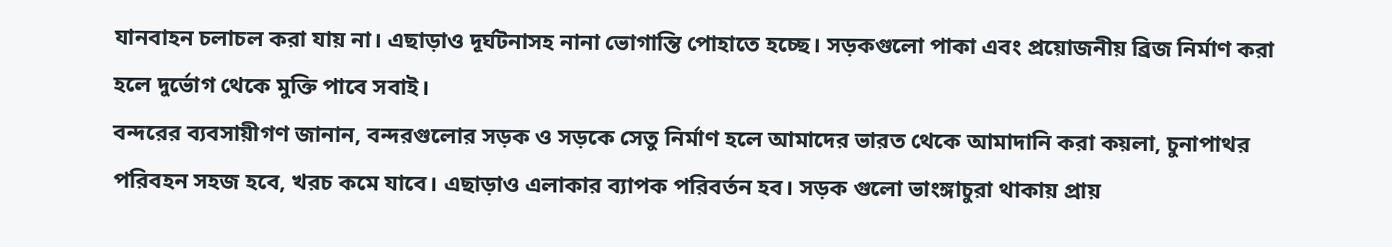যানবাহন চলাচল করা যায় না। এছাড়াও দূর্ঘটনাসহ নানা ভোগান্তি পোহাতে হচ্ছে। সড়কগুলো পাকা এবং প্রয়োজনীয় ব্রিজ নির্মাণ করা হলে দুর্ভোগ থেকে মুক্তি পাবে সবাই।
বন্দরের ব্যবসায়ীগণ জানান, বন্দরগুলোর সড়ক ও সড়কে সেতু নির্মাণ হলে আমাদের ভারত থেকে আমাদানি করা কয়লা, চুনাপাথর পরিবহন সহজ হবে, খরচ কমে যাবে। এছাড়াও এলাকার ব্যাপক পরিবর্তন হব। সড়ক গুলো ভাংঙ্গাচুরা থাকায় প্রায়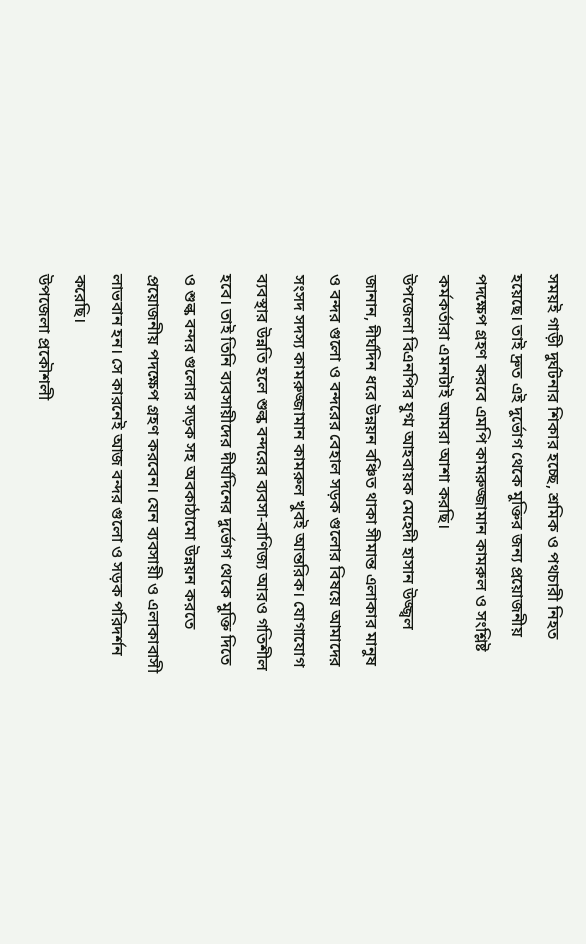সময়ই গাড়ী দুর্ঘটনার শিকার হচ্ছে, শ্রমিক ও পথচারী নিহত হয়েছে। তাই দ্রুত এই দুর্ভোগ থেকে মুক্তির জন্য প্রয়োজনীয় পদক্ষেপ গ্রহণ করবে এমপি কামরুজ্জামান কামরুল ও সংশ্লিষ্ট কর্মকর্তারা এমনটাই আমরা আশা করছি।
উপজেলা বিএনপির যুগ্ম আহবায়ক মেহেদী হাসান উজ্জ্বল জানান, দীর্ঘদিন ধরে উন্নয়ন বঞ্চিত থাকা সীমান্ত এলাকার মানুষ ও বন্দর গুলো ও বন্দরের বেহাল সড়ক গুলোর বিষয়ে আমাদের সংসদ সদস্য কামরুজ্জামান কামরুল খুবই আন্তরিক। যোগাযোগ ব্যবস্থার উন্নতি হলে শুল্ক বন্দরের ব্যবসা-বাণিজ্য আরও গতিশীল হবে। তাই তিনি ব্যবসায়ীদের দীর্ঘদিনের দুর্ভোগ থেকে মুক্তি দিতে ও শুল্ক বন্দর গুলোর সড়ক সহ অবকাঠামো উন্নয়ন করতে প্রয়োজনীয় পদক্ষেপ গ্রহণ করবেন। যেন ব্যবসায়ী ও এলাকাবাসী লাভবান হন। সে কারনেই আজ বন্দর গুলো ও সড়ক পরিদর্শন করেছি।
উপজেলা প্রকৌশলী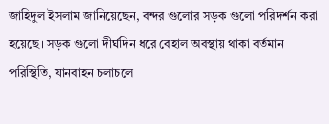জাহিদুল ইসলাম জানিয়েছেন, বন্দর গুলোর সড়ক গুলো পরিদর্শন করা হয়েছে। সড়ক গুলো দীর্ঘদিন ধরে বেহাল অবস্থায় থাকা বর্তমান পরিস্থিতি, যানবাহন চলাচলে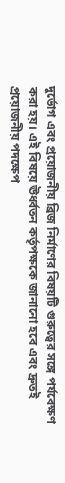দুর্ভোগ এবং প্রয়োজনীয় ব্রিজ নির্মাণের বিষয়টি গুরুত্বের সঙ্গে পর্যবেক্ষণ করা হয়। এই বিষয়ে ঊর্ধ্বতন কর্তৃপক্ষকে জানানো হবে এবং দ্রুতই প্রয়োজনীয় পদক্ষেপ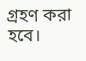গ্রহণ করা হবে।